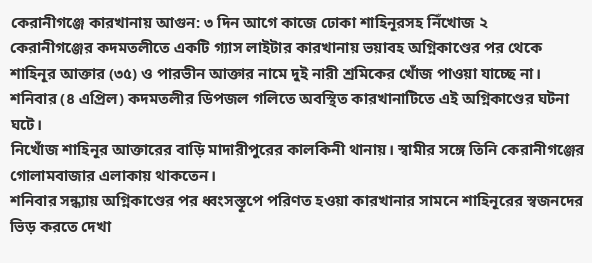কেরানীগঞ্জে কারখানায় আগুন: ৩ দিন আগে কাজে ঢোকা শাহিনূরসহ নিঁখোজ ২
কেরানীগঞ্জের কদমতলীতে একটি গ্যাস লাইটার কারখানায় ভয়াবহ অগ্নিকাণ্ডের পর থেকে শাহিনূর আক্তার (৩৫) ও পারভীন আক্তার নামে দুই নারী শ্রমিকের খোঁজ পাওয়া যাচ্ছে না। শনিবার (৪ এপ্রিল) কদমতলীর ডিপজল গলিতে অবস্থিত কারখানাটিতে এই অগ্নিকাণ্ডের ঘটনা ঘটে।
নিখোঁজ শাহিনূর আক্তারের বাড়ি মাদারীপুরের কালকিনী থানায়। স্বামীর সঙ্গে তিনি কেরানীগঞ্জের গোলামবাজার এলাকায় থাকতেন।
শনিবার সন্ধ্যায় অগ্নিকাণ্ডের পর ধ্বংসস্তূপে পরিণত হওয়া কারখানার সামনে শাহিনূরের স্বজনদের ভিড় করতে দেখা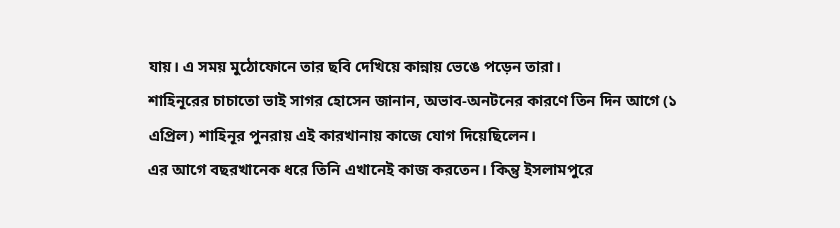যায়। এ সময় মুঠোফোনে তার ছবি দেখিয়ে কান্নায় ভেঙে পড়েন তারা।
শাহিনূরের চাচাতো ভাই সাগর হোসেন জানান, অভাব-অনটনের কারণে তিন দিন আগে (১ এপ্রিল) শাহিনূর পুনরায় এই কারখানায় কাজে যোগ দিয়েছিলেন।
এর আগে বছরখানেক ধরে তিনি এখানেই কাজ করতেন। কিন্তু ইসলামপুরে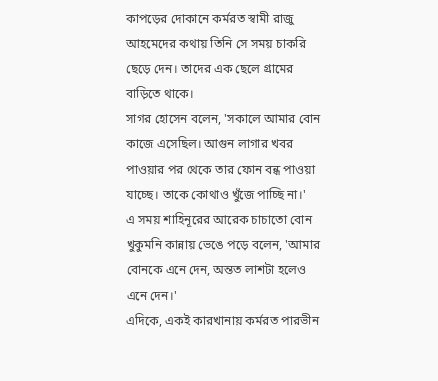কাপড়ের দোকানে কর্মরত স্বামী রাজু আহমেদের কথায় তিনি সে সময় চাকরি ছেড়ে দেন। তাদের এক ছেলে গ্রামের বাড়িতে থাকে।
সাগর হোসেন বলেন, 'সকালে আমার বোন কাজে এসেছিল। আগুন লাগার খবর পাওয়ার পর থেকে তার ফোন বন্ধ পাওয়া যাচ্ছে। তাকে কোথাও খুঁজে পাচ্ছি না।'
এ সময় শাহিনূরের আরেক চাচাতো বোন খুকুমনি কান্নায় ভেঙে পড়ে বলেন, 'আমার বোনকে এনে দেন, অন্তত লাশটা হলেও এনে দেন।'
এদিকে, একই কারখানায় কর্মরত পারভীন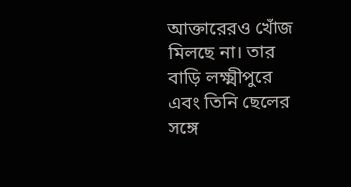আক্তারেরও খোঁজ মিলছে না। তার বাড়ি লক্ষ্মীপুরে এবং তিনি ছেলের সঙ্গে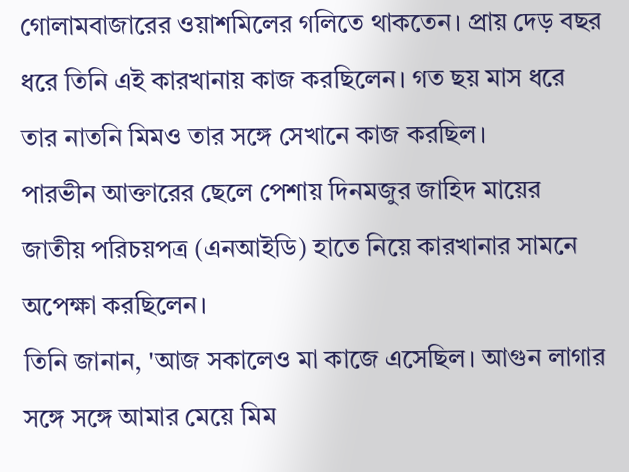গোলামবাজারের ওয়াশমিলের গলিতে থাকতেন। প্রায় দেড় বছর ধরে তিনি এই কারখানায় কাজ করছিলেন। গত ছয় মাস ধরে তার নাতনি মিমও তার সঙ্গে সেখানে কাজ করছিল।
পারভীন আক্তারের ছেলে পেশায় দিনমজুর জাহিদ মায়ের জাতীয় পরিচয়পত্র (এনআইডি) হাতে নিয়ে কারখানার সামনে অপেক্ষা করছিলেন।
তিনি জানান, 'আজ সকালেও মা কাজে এসেছিল। আগুন লাগার সঙ্গে সঙ্গে আমার মেয়ে মিম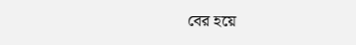বের হয়ে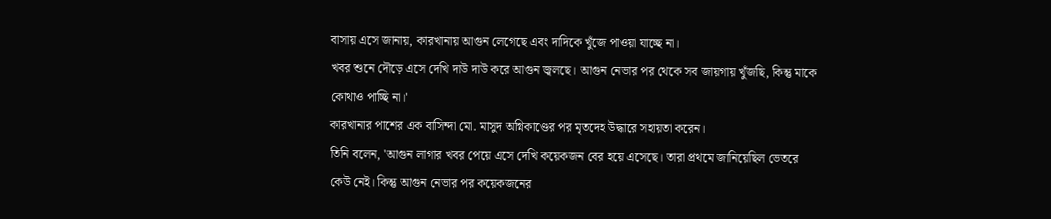বাসায় এসে জানায়, কারখানায় আগুন লেগেছে এবং দাদিকে খুঁজে পাওয়া যাচ্ছে না।
খবর শুনে দৌড়ে এসে দেখি দাউ দাউ করে আগুন জ্বলছে। আগুন নেভার পর থেকে সব জায়গায় খুঁজছি, কিন্তু মাকে কোথাও পাচ্ছি না।'
কারখানার পাশের এক বাসিন্দা মো. মাসুদ অগ্নিকাণ্ডের পর মৃতদেহ উদ্ধারে সহায়তা করেন।
তিনি বলেন, 'আগুন লাগার খবর পেয়ে এসে দেখি কয়েকজন বের হয়ে এসেছে। তারা প্রথমে জানিয়েছিল ভেতরে কেউ নেই। কিন্তু আগুন নেভার পর কয়েকজনের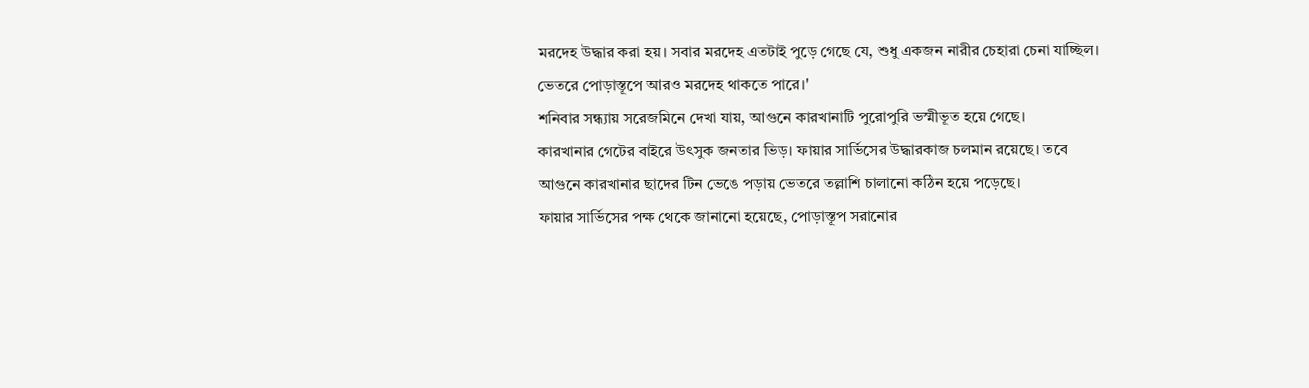মরদেহ উদ্ধার করা হয়। সবার মরদেহ এতটাই পুড়ে গেছে যে, শুধু একজন নারীর চেহারা চেনা যাচ্ছিল। ভেতরে পোড়াস্তূপে আরও মরদেহ থাকতে পারে।'
শনিবার সন্ধ্যায় সরেজমিনে দেখা যায়, আগুনে কারখানাটি পুরোপুরি ভস্মীভূত হয়ে গেছে।
কারখানার গেটের বাইরে উৎসুক জনতার ভিড়। ফায়ার সার্ভিসের উদ্ধারকাজ চলমান রয়েছে। তবে আগুনে কারখানার ছাদের টিন ভেঙে পড়ায় ভেতরে তল্লাশি চালানো কঠিন হয়ে পড়েছে।
ফায়ার সার্ভিসের পক্ষ থেকে জানানো হয়েছে, পোড়াস্তূপ সরানোর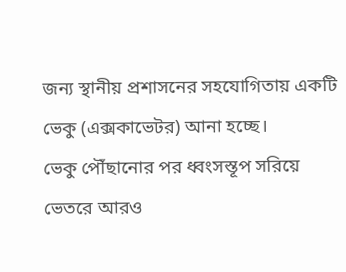জন্য স্থানীয় প্রশাসনের সহযোগিতায় একটি ভেকু (এক্সকাভেটর) আনা হচ্ছে।
ভেকু পৌঁছানোর পর ধ্বংসস্তূপ সরিয়ে ভেতরে আরও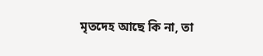মৃতদেহ আছে কি না, তা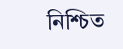নিশ্চিত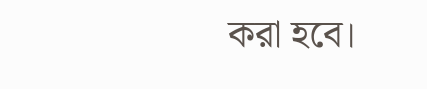করা হবে।